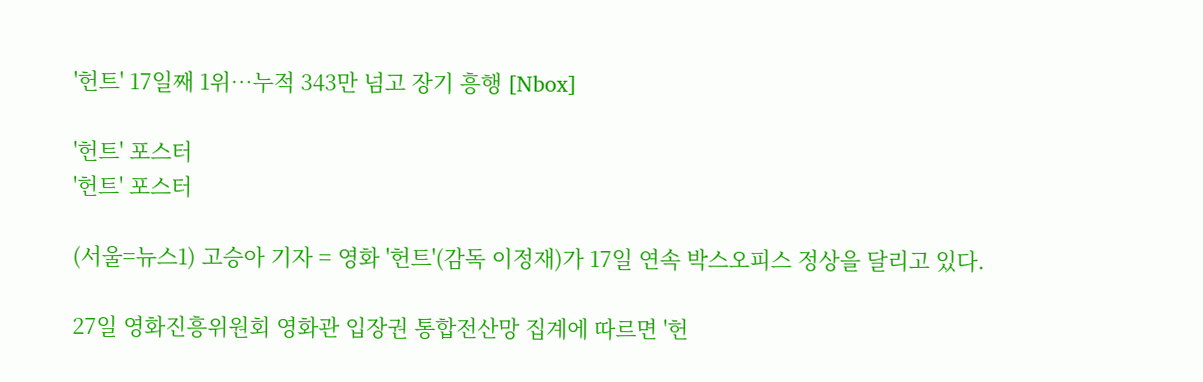'헌트' 17일째 1위…누적 343만 넘고 장기 흥행 [Nbox]

'헌트' 포스터
'헌트' 포스터

(서울=뉴스1) 고승아 기자 = 영화 '헌트'(감독 이정재)가 17일 연속 박스오피스 정상을 달리고 있다.

27일 영화진흥위원회 영화관 입장권 통합전산망 집계에 따르면 '헌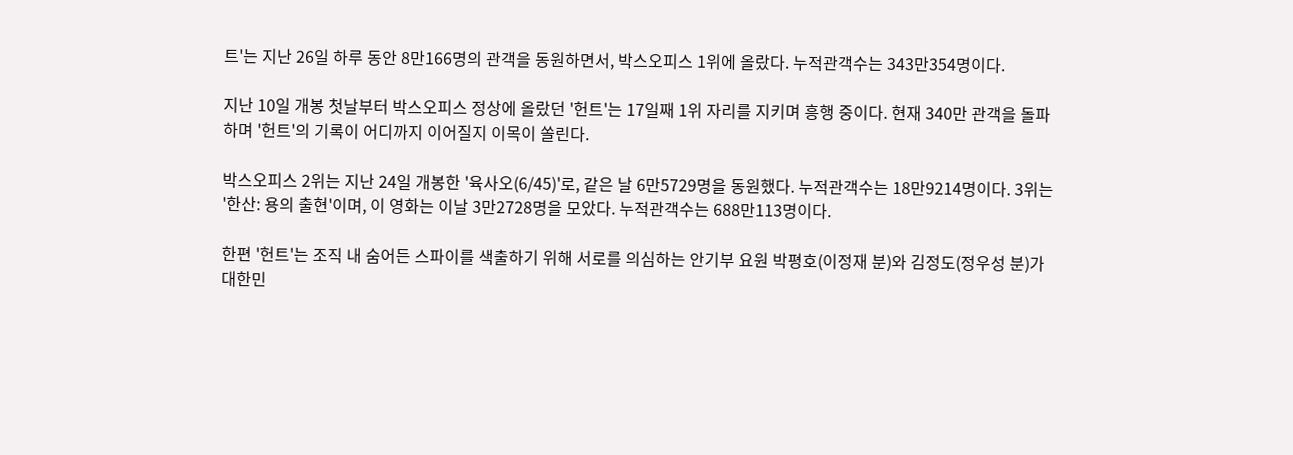트'는 지난 26일 하루 동안 8만166명의 관객을 동원하면서, 박스오피스 1위에 올랐다. 누적관객수는 343만354명이다.

지난 10일 개봉 첫날부터 박스오피스 정상에 올랐던 '헌트'는 17일째 1위 자리를 지키며 흥행 중이다. 현재 340만 관객을 돌파하며 '헌트'의 기록이 어디까지 이어질지 이목이 쏠린다.

박스오피스 2위는 지난 24일 개봉한 '육사오(6/45)'로, 같은 날 6만5729명을 동원했다. 누적관객수는 18만9214명이다. 3위는 '한산: 용의 출현'이며, 이 영화는 이날 3만2728명을 모았다. 누적관객수는 688만113명이다.

한편 '헌트'는 조직 내 숨어든 스파이를 색출하기 위해 서로를 의심하는 안기부 요원 박평호(이정재 분)와 김정도(정우성 분)가 대한민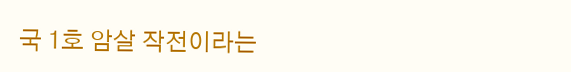국 1호 암살 작전이라는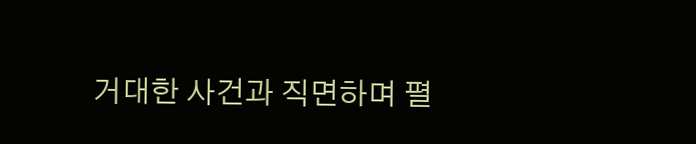거대한 사건과 직면하며 펼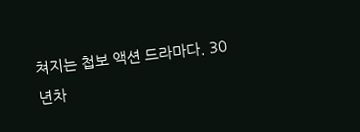쳐지는 첩보 액션 드라마다. 30년차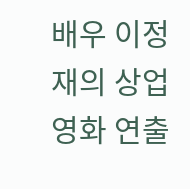배우 이정재의 상업 영화 연출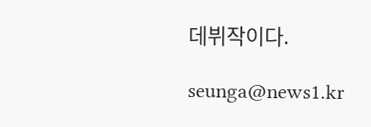데뷔작이다.

seunga@news1.kr